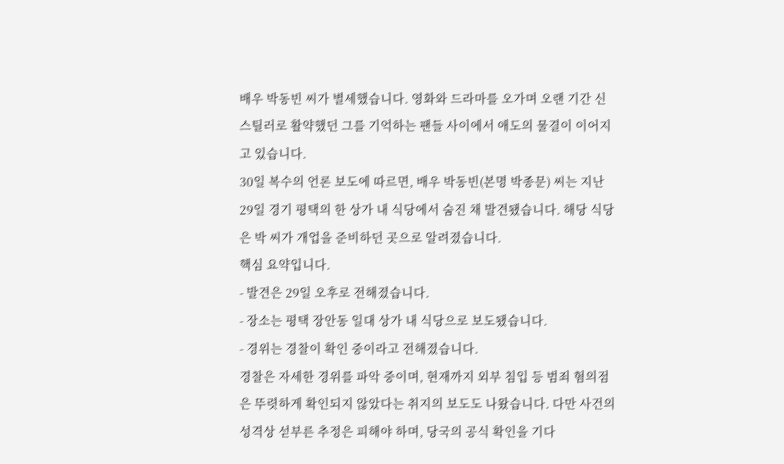배우 박동빈 씨가 별세했습니다. 영화와 드라마를 오가며 오랜 기간 신스틸러로 활약했던 그를 기억하는 팬들 사이에서 애도의 물결이 이어지고 있습니다.
30일 복수의 언론 보도에 따르면, 배우 박동빈(본명 박종문) 씨는 지난 29일 경기 평택의 한 상가 내 식당에서 숨진 채 발견됐습니다. 해당 식당은 박 씨가 개업을 준비하던 곳으로 알려졌습니다.
핵심 요약입니다.
- 발견은 29일 오후로 전해졌습니다.
- 장소는 평택 장안동 일대 상가 내 식당으로 보도됐습니다.
- 경위는 경찰이 확인 중이라고 전해졌습니다.
경찰은 자세한 경위를 파악 중이며, 현재까지 외부 침입 등 범죄 혐의점은 뚜렷하게 확인되지 않았다는 취지의 보도도 나왔습니다. 다만 사건의 성격상 섣부른 추정은 피해야 하며, 당국의 공식 확인을 기다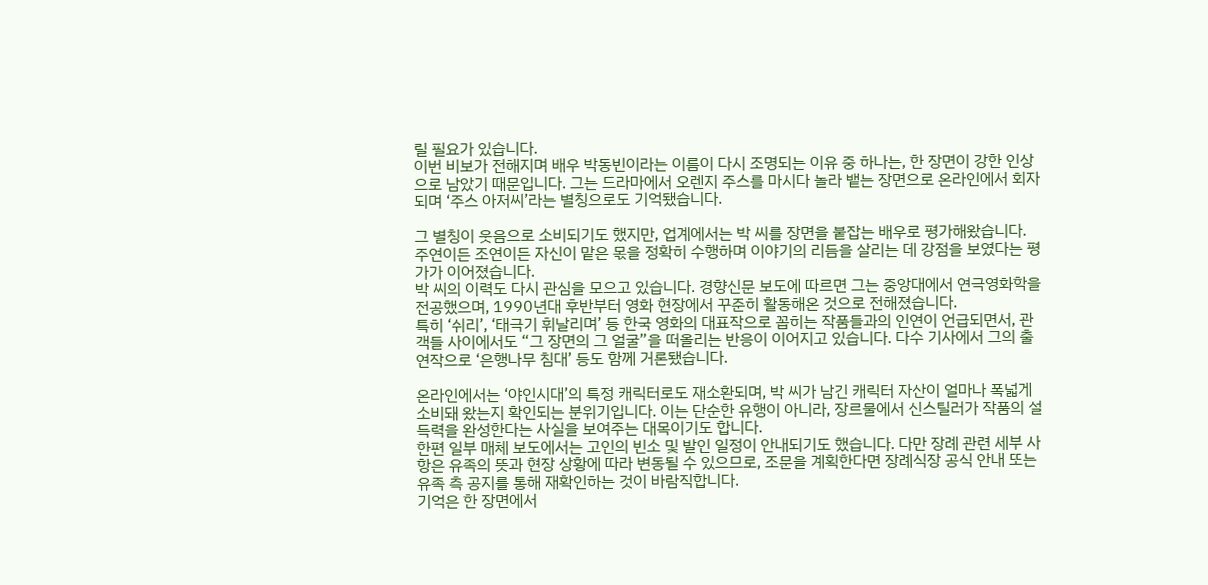릴 필요가 있습니다.
이번 비보가 전해지며 배우 박동빈이라는 이름이 다시 조명되는 이유 중 하나는, 한 장면이 강한 인상으로 남았기 때문입니다. 그는 드라마에서 오렌지 주스를 마시다 놀라 뱉는 장면으로 온라인에서 회자되며 ‘주스 아저씨’라는 별칭으로도 기억됐습니다.

그 별칭이 웃음으로 소비되기도 했지만, 업계에서는 박 씨를 장면을 붙잡는 배우로 평가해왔습니다. 주연이든 조연이든 자신이 맡은 몫을 정확히 수행하며 이야기의 리듬을 살리는 데 강점을 보였다는 평가가 이어졌습니다.
박 씨의 이력도 다시 관심을 모으고 있습니다. 경향신문 보도에 따르면 그는 중앙대에서 연극영화학을 전공했으며, 1990년대 후반부터 영화 현장에서 꾸준히 활동해온 것으로 전해졌습니다.
특히 ‘쉬리’, ‘태극기 휘날리며’ 등 한국 영화의 대표작으로 꼽히는 작품들과의 인연이 언급되면서, 관객들 사이에서도 “그 장면의 그 얼굴”을 떠올리는 반응이 이어지고 있습니다. 다수 기사에서 그의 출연작으로 ‘은행나무 침대’ 등도 함께 거론됐습니다.

온라인에서는 ‘야인시대’의 특정 캐릭터로도 재소환되며, 박 씨가 남긴 캐릭터 자산이 얼마나 폭넓게 소비돼 왔는지 확인되는 분위기입니다. 이는 단순한 유행이 아니라, 장르물에서 신스틸러가 작품의 설득력을 완성한다는 사실을 보여주는 대목이기도 합니다.
한편 일부 매체 보도에서는 고인의 빈소 및 발인 일정이 안내되기도 했습니다. 다만 장례 관련 세부 사항은 유족의 뜻과 현장 상황에 따라 변동될 수 있으므로, 조문을 계획한다면 장례식장 공식 안내 또는 유족 측 공지를 통해 재확인하는 것이 바람직합니다.
기억은 한 장면에서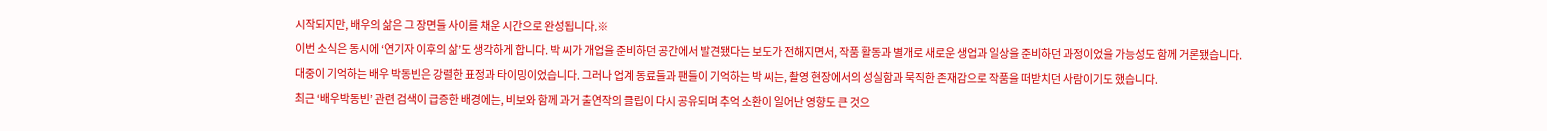시작되지만, 배우의 삶은 그 장면들 사이를 채운 시간으로 완성됩니다.※
이번 소식은 동시에 ‘연기자 이후의 삶’도 생각하게 합니다. 박 씨가 개업을 준비하던 공간에서 발견됐다는 보도가 전해지면서, 작품 활동과 별개로 새로운 생업과 일상을 준비하던 과정이었을 가능성도 함께 거론됐습니다.
대중이 기억하는 배우 박동빈은 강렬한 표정과 타이밍이었습니다. 그러나 업계 동료들과 팬들이 기억하는 박 씨는, 촬영 현장에서의 성실함과 묵직한 존재감으로 작품을 떠받치던 사람이기도 했습니다.
최근 ‘배우박동빈’ 관련 검색이 급증한 배경에는, 비보와 함께 과거 출연작의 클립이 다시 공유되며 추억 소환이 일어난 영향도 큰 것으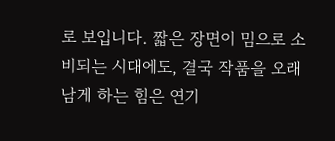로 보입니다. 짧은 장면이 밈으로 소비되는 시대에도, 결국 작품을 오래 남게 하는 힘은 연기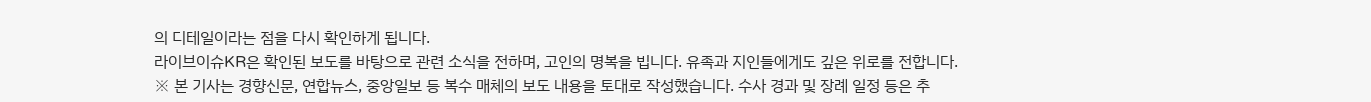의 디테일이라는 점을 다시 확인하게 됩니다.
라이브이슈KR은 확인된 보도를 바탕으로 관련 소식을 전하며, 고인의 명복을 빕니다. 유족과 지인들에게도 깊은 위로를 전합니다.
※ 본 기사는 경향신문, 연합뉴스, 중앙일보 등 복수 매체의 보도 내용을 토대로 작성했습니다. 수사 경과 및 장례 일정 등은 추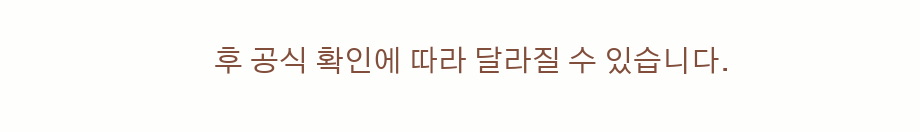후 공식 확인에 따라 달라질 수 있습니다.